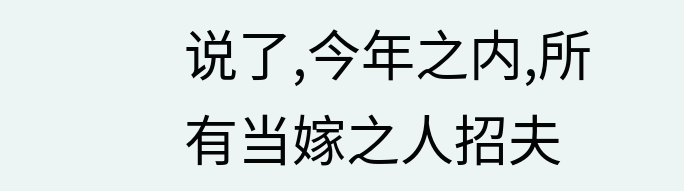说了,今年之内,所有当嫁之人招夫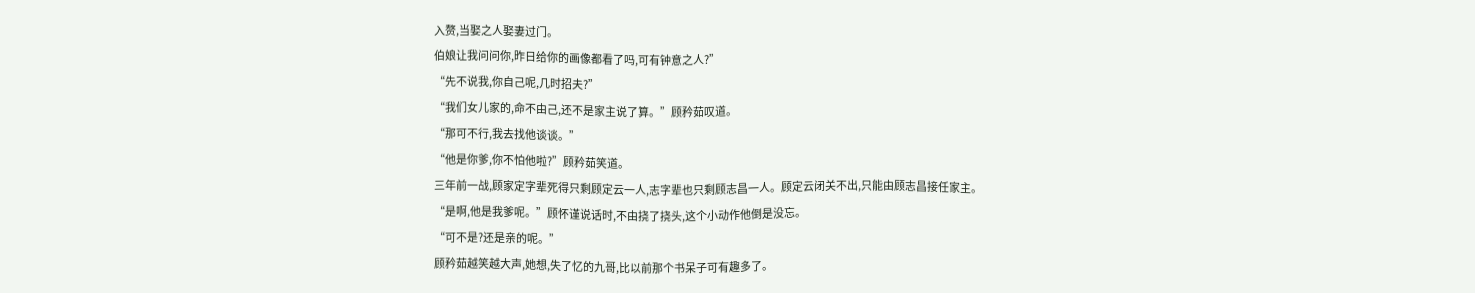入赘,当娶之人娶妻过门。
伯娘让我问问你,昨日给你的画像都看了吗,可有钟意之人?”
“先不说我,你自己呢,几时招夫?”
“我们女儿家的,命不由己,还不是家主说了算。”顾矜茹叹道。
“那可不行,我去找他谈谈。”
“他是你爹,你不怕他啦?”顾矜茹笑道。
三年前一战,顾家定字辈死得只剩顾定云一人,志字辈也只剩顾志昌一人。顾定云闭关不出,只能由顾志昌接任家主。
“是啊,他是我爹呢。”顾怀谨说话时,不由挠了挠头,这个小动作他倒是没忘。
“可不是?还是亲的呢。”
顾矜茹越笑越大声,她想,失了忆的九哥,比以前那个书呆子可有趣多了。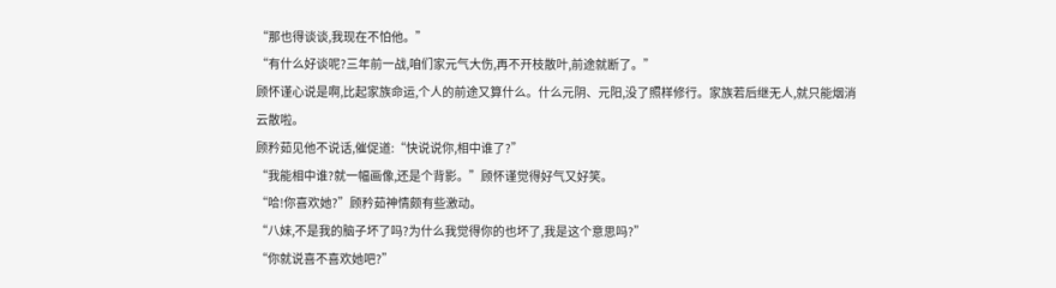“那也得谈谈,我现在不怕他。”
“有什么好谈呢?三年前一战,咱们家元气大伤,再不开枝散叶,前途就断了。”
顾怀谨心说是啊,比起家族命运,个人的前途又算什么。什么元阴、元阳,没了照样修行。家族若后继无人,就只能烟消云散啦。
顾矜茹见他不说话,催促道:“快说说你,相中谁了?”
“我能相中谁?就一幅画像,还是个背影。”顾怀谨觉得好气又好笑。
“哈!你喜欢她?”顾矜茹神情颇有些激动。
“八妹,不是我的脑子坏了吗?为什么我觉得你的也坏了,我是这个意思吗?”
“你就说喜不喜欢她吧?”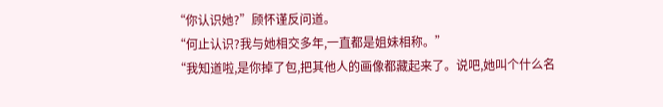“你认识她?”顾怀谨反问道。
“何止认识?我与她相交多年,一直都是姐妹相称。”
“我知道啦,是你掉了包,把其他人的画像都藏起来了。说吧,她叫个什么名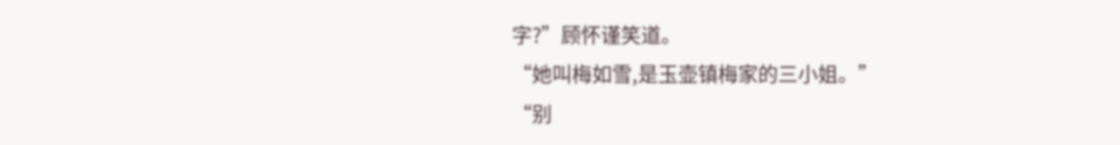字?”顾怀谨笑道。
“她叫梅如雪,是玉壶镇梅家的三小姐。”
“别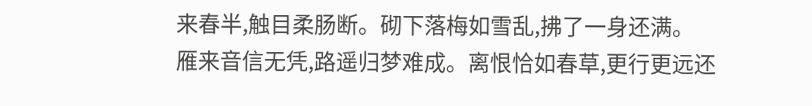来春半,触目柔肠断。砌下落梅如雪乱,拂了一身还满。
雁来音信无凭,路遥归梦难成。离恨恰如春草,更行更远还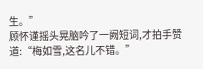生。”
顾怀谨摇头晃脑吟了一阙短词,才拍手赞道:“梅如雪,这名儿不错。”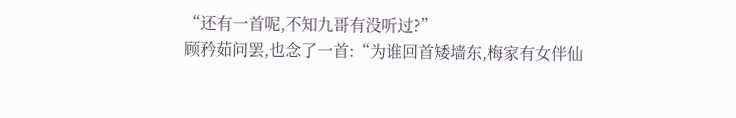“还有一首呢,不知九哥有没听过?”
顾矜茹问罢,也念了一首:“为谁回首矮墙东,梅家有女伴仙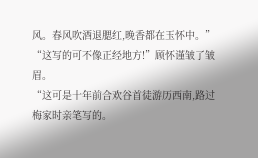风。春风吹酒退腮红,晚香都在玉怀中。”
“这写的可不像正经地方!”顾怀谨皱了皱眉。
“这可是十年前合欢谷首徒游历西南,路过梅家时亲笔写的。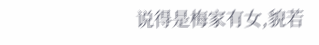说得是梅家有女,貌若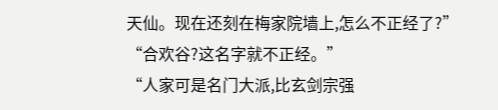天仙。现在还刻在梅家院墙上,怎么不正经了?”
“合欢谷?这名字就不正经。”
“人家可是名门大派,比玄剑宗强